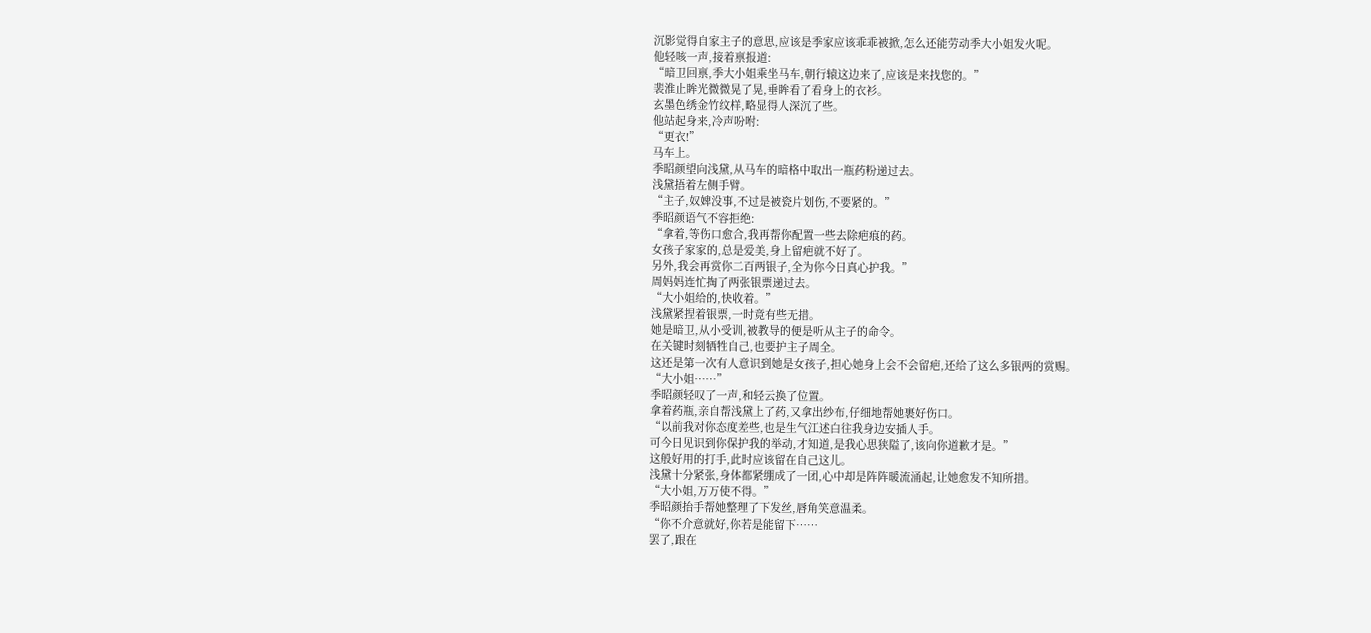沉影觉得自家主子的意思,应该是季家应该乖乖被掀,怎么还能劳动季大小姐发火呢。
他轻咳一声,接着禀报道:
“暗卫回禀,季大小姐乘坐马车,朝行辕这边来了,应该是来找您的。”
裴淮止眸光微微晃了晃,垂眸看了看身上的衣衫。
玄墨色绣金竹纹样,略显得人深沉了些。
他站起身来,冷声吩咐:
“更衣!”
马车上。
季昭颜望向浅黛,从马车的暗格中取出一瓶药粉递过去。
浅黛捂着左侧手臂。
“主子,奴婢没事,不过是被瓷片划伤,不要紧的。”
季昭颜语气不容拒绝:
“拿着,等伤口愈合,我再帮你配置一些去除疤痕的药。
女孩子家家的,总是爱美,身上留疤就不好了。
另外,我会再赏你二百两银子,全为你今日真心护我。”
周妈妈连忙掏了两张银票递过去。
“大小姐给的,快收着。”
浅黛紧捏着银票,一时竟有些无措。
她是暗卫,从小受训,被教导的便是听从主子的命令。
在关键时刻牺牲自己,也要护主子周全。
这还是第一次有人意识到她是女孩子,担心她身上会不会留疤,还给了这么多银两的赏赐。
“大小姐……”
季昭颜轻叹了一声,和轻云换了位置。
拿着药瓶,亲自帮浅黛上了药,又拿出纱布,仔细地帮她裹好伤口。
“以前我对你态度差些,也是生气江述白往我身边安插人手。
可今日见识到你保护我的举动,才知道,是我心思狭隘了,该向你道歉才是。”
这般好用的打手,此时应该留在自己这儿。
浅黛十分紧张,身体都紧绷成了一团,心中却是阵阵暖流涌起,让她愈发不知所措。
“大小姐,万万使不得。”
季昭颜抬手帮她整理了下发丝,唇角笑意温柔。
“你不介意就好,你若是能留下……
罢了,跟在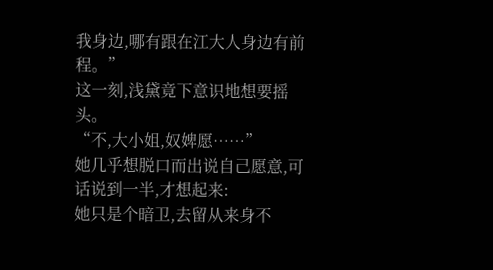我身边,哪有跟在江大人身边有前程。”
这一刻,浅黛竟下意识地想要摇头。
“不,大小姐,奴婢愿……”
她几乎想脱口而出说自己愿意,可话说到一半,才想起来:
她只是个暗卫,去留从来身不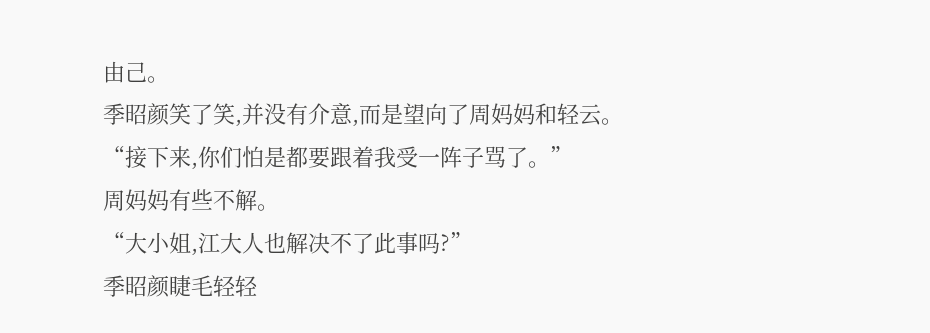由己。
季昭颜笑了笑,并没有介意,而是望向了周妈妈和轻云。
“接下来,你们怕是都要跟着我受一阵子骂了。”
周妈妈有些不解。
“大小姐,江大人也解决不了此事吗?”
季昭颜睫毛轻轻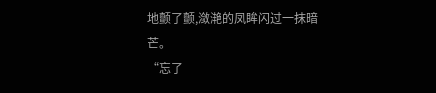地颤了颤,潋滟的凤眸闪过一抹暗芒。
“忘了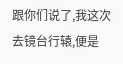跟你们说了,我这次去镜台行辕,便是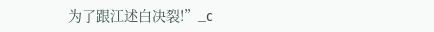为了跟江述白决裂!”_c